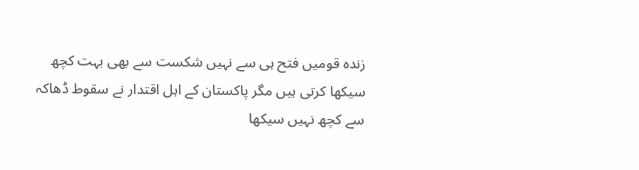زندہ قومیں فتح ہی سے نہیں شکست سے بھی بہت کچھ سیکھا کرتی ہیں مگر پاکستان کے اہل اقتدار نے سقوط ڈھاکہ سے کچھ نہیں سیکھا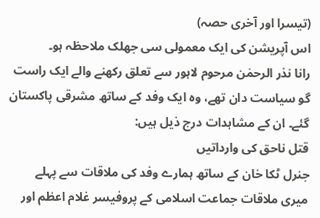(تیسرا اور آخری حصہ)
اس آپریشن کی ایک معمولی سی جھلک ملاحظہ ہو۔
رانا نذر الرحمٰن مرحوم لاہور سے تعلق رکھنے والے ایک راست گو سیاست دان تھے، وہ ایک وفد کے ساتھ مشرقی پاکستان گئے۔ ان کے مشاہدات درج ذیل ہیں:
قتل ناحق کی وارداتیں
جنرل ٹکا خان کے ساتھ ہمارے وفد کی ملاقات سے پہلے میری ملاقات جماعت اسلامی کے پروفیسر غلام اعظم اور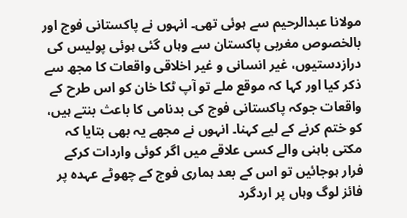مولانا عبدالرحیم سے ہوئی تھی۔ انہوں نے پاکستانی فوج اور بالخصوص مغربی پاکستان سے وہاں گئی ہوئی پولیس کی درازدستیوں، غیر انسانی و غیر اخلاقی واقعات کا مجھ سے ذکر کیا اور کہا کہ موقع ملے تو آپ ٹکا خان کو اس طرح کے واقعات جوکہ پاکستانی فوج کی بدنامی کا باعث بنتے ہیں، کو ختم کرنے کے لیے کہنا۔ انہوں نے مجھے یہ بھی بتایا کہ مکتی باہنی والے کسی علاقے میں اگر کوئی واردات کرکے فرار ہوجائیں تو اس کے بعد ہماری فوج کے چھوٹے عہدہ پر فائز لوگ وہاں پر اردگرد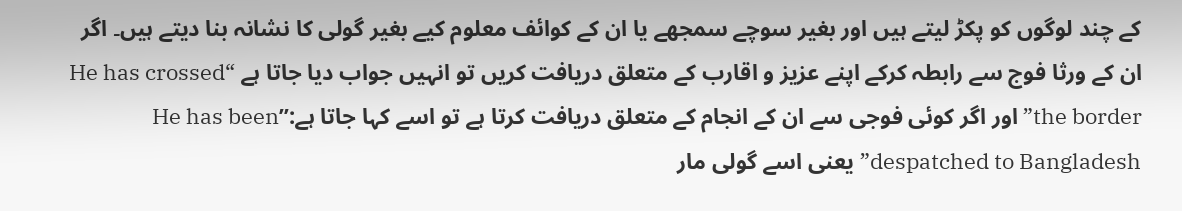کے چند لوگوں کو پکڑ لیتے ہیں اور بغیر سوچے سمجھے یا ان کے کوائف معلوم کیے بغیر گولی کا نشانہ بنا دیتے ہیں۔ اگر ان کے ورثا فوج سے رابطہ کرکے اپنے عزیز و اقارب کے متعلق دریافت کریں تو انہیں جواب دیا جاتا ہے “He has crossed the border” اور اگر کوئی فوجی سے ان کے انجام کے متعلق دریافت کرتا ہے تو اسے کہا جاتا ہے:”He has been despatched to Bangladesh”یعنی اسے گولی مار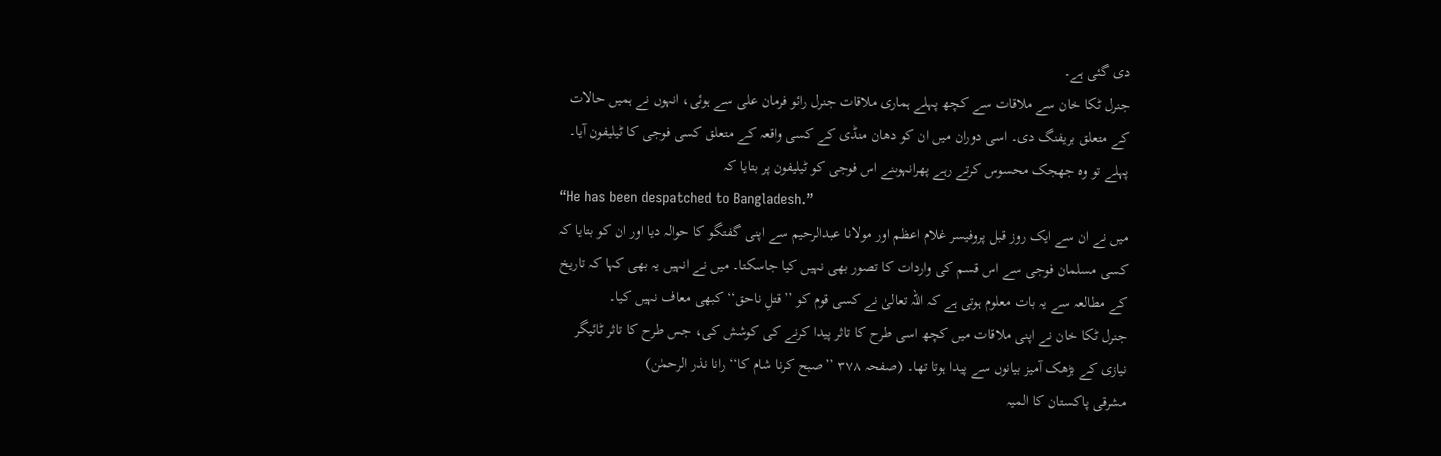دی گئی ہے۔
جنرل ٹکا خان سے ملاقات سے کچھ پہلے ہماری ملاقات جنرل رائو فرمان علی سے ہوئی، انہوں نے ہمیں حالات کے متعلق بریفنگ دی۔ اسی دوران میں ان کو دھان منڈی کے کسی واقعہ کے متعلق کسی فوجی کا ٹیلیفون آیا۔ پہلے تو وہ جھجک محسوس کرتے رہے پھرانہوںنے اس فوجی کو ٹیلیفون پر بتایا کہ
“He has been despatched to Bangladesh.”
میں نے ان سے ایک روز قبل پروفیسر غلام اعظم اور مولانا عبدالرحیم سے اپنی گفتگو کا حوالہ دیا اور ان کو بتایا کہ کسی مسلمان فوجی سے اس قسم کی واردات کا تصور بھی نہیں کیا جاسکتا۔ میں نے انہیں یہ بھی کہا کہ تاریخ کے مطالعہ سے یہ بات معلوم ہوتی ہے کہ اللہ تعالیٰ نے کسی قوم کو ’’قتلِ ناحق‘‘ کبھی معاف نہیں کیا۔
جنرل ٹکا خان نے اپنی ملاقات میں کچھ اسی طرح کا تاثر پیدا کرنے کی کوشش کی، جس طرح کا تاثر ٹائیگر نیازی کے بڑھک آمیز بیانوں سے پیدا ہوتا تھا۔ (صفحہ ۳۷۸ ’’صبح کرنا شام کا‘‘ رانا نذر الرحمٰن)
مشرقی پاکستان کا المیہ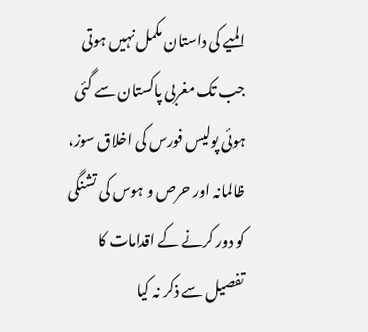المیے کی داستان مکمل نہیں ہوتی جب تک مغربی پاکستان سے گئی ہوئی پولیس فورس کی اخلاق سوز، ظالمانہ اور حرص و ہوس کی تشنگی کو دور کرنے کے اقدامات کا تفصیل سے ذکر نہ کیا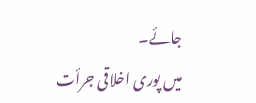جائے۔
میں پوری اخلاقی جرأت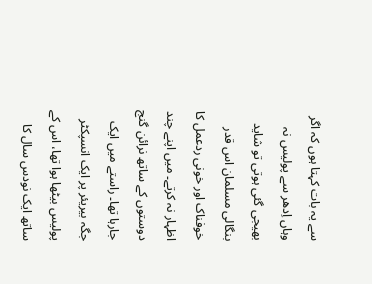سے یہ بات کہتا ہوں کہ اگر وہاں اِدھر سے پولیس نہ بھیجی گئی ہوتی تو شاید بنگالی مسلمان اس قدر خوفناک اور خونی ردعمل کا اظہار نہ کرتے۔ میں اپنے چند دوستوں کے ساتھ نرائن گنج جارہا تھا۔ راستے میں ایک جگہ بیریئر پر ایک انسپکٹر پولیس بیٹھا ہوا تھا، اس کے ساتھ ایک نودس سال کا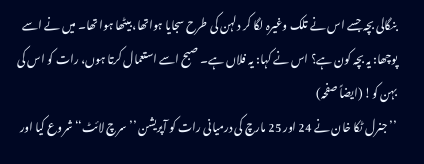بنگالی بچہ جسے اس نے تلک وغیرہ لگا کر دلہن کی طرح سجایا ہواتھا، بیٹھا ہوا تھا۔ میں نے اسے پوچھا: یہ بچہ کون ہے؟ اس نے کہا: یہ فلاں ہے۔ صبح اسے استعمال کرتا ہوں، رات کو اس کی بہن کو! (ایضاً صفحہ)
’’جنرل ٹکا خان نے 24 اور 25 مارچ کی درمیانی رات کو آپریشن ’’سرچ لائٹ‘‘ شروع کیا اور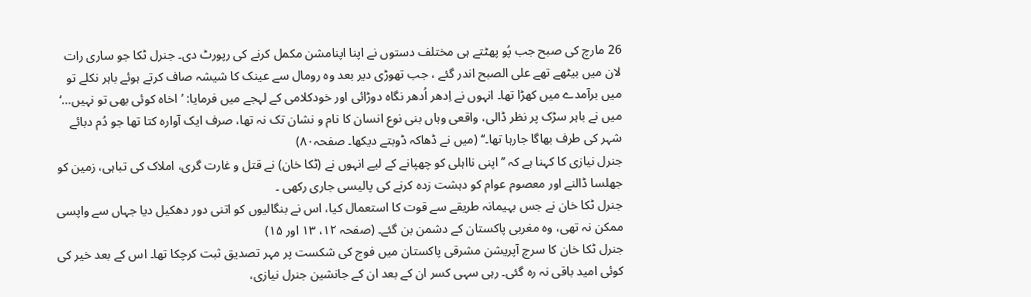26 مارچ کی صبح جب پُو پھٹتے ہی مختلف دستوں نے اپنا اپنامشن مکمل کرنے کی رپورٹ دی۔ جنرل ٹکا جو ساری رات لان میں بیٹھے تھے علی الصبح اندر گئے ، جب تھوڑی دیر بعد وہ رومال سے عینک کا شیشہ صاف کرتے ہوئے باہر نکلے تو میں برآمدے میں کھڑا تھا۔ انہوں نے اِدھر اُدھر نگاہ دوڑائی اور خودکلامی کے لہجے میں فرمایا: ’اخاہ کوئی بھی تو نہیں…‘ میں نے باہر سڑک پر نظر ڈالی، واقعی وہاں بنی نوع انسان کا نام و نشان تک نہ تھا، صرف ایک آوارہ کتا تھا جو دُم دبائے شہر کی طرف بھاگا جارہا تھا۔‘‘ (میں نے ڈھاکہ ڈوبتے دیکھا۔ صفحہ۸۰)
جنرل نیازی کا کہنا ہے کہ ’’اپنی نااہلی کو چھپانے کے لیے انہوں نے (ٹکا خان) نے قتل و غارت گری، املاک کی تباہی، زمین کو جھلسا ڈالنے اور معصوم عوام کو دہشت زدہ کرنے کی پالیسی جاری رکھی ۔
جنرل ٹکا خان نے جس بہیمانہ طریقے سے قوت کا استعمال کیا، اس نے بنگالیوں کو اتنی دور دھکیل دیا جہاں سے واپسی ممکن نہ تھی، وہ مغربی پاکستان کے دشمن بن گئے۔ (صفحہ ۱۲، ۱۳ اور ۱۵)
جنرل ٹکا خان کا سرچ آپریشن مشرقی پاکستان میں فوج کی شکست پر مہر تصدیق ثبت کرچکا تھا۔ اس کے بعد خیر کی کوئی امید باقی نہ رہ گئی۔ رہی سہی کسر ان کے بعد ان کے جانشین جنرل نیازی،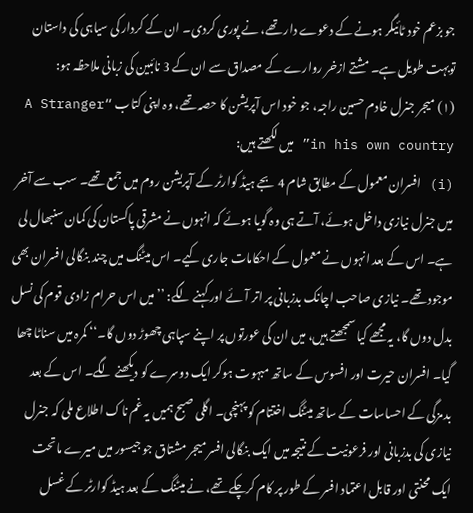جو بزعم خود ٹائیگر ہونے کے دعوے دار تھے، نے پوری کردی۔ ان کے کردار کی سیاہی کی داستان توبہت طویل ہے۔ مشتے ازخر روارے کے مصداق سے ان کے 3 نائبین کی زبانی ملاحظہ ہو:
(۱) میجر جنرل خادم حسین راجہ، جو خود اس آپریشن کا حصہ تھے، وہ اپنی کتاب “A Stranger in his own country” میں لکھتے ہیں:
(i) افسران معمول کے مطابق شام 4 بجے ہیڈ کوارٹر کے آپریشن روم میں جمع تھے۔ سب سے آخر میں جنرل نیازی داخل ہوئے، آتے ہی وہ گویا ہوئے کہ انہوں نے مشرقی پاکستان کی کمان سنبھال لی ہے۔ اس کے بعد انہوں نے معمول کے احکامات جاری کیے۔ اس میٹنگ میں چند بنگالی افسران بھی موجود تھے۔ نیازی صاحب اچانک بدزبانی پر اتر آئے اور کہنے لگے: ’’میں اس حرام زادی قوم کی نسل بدل دوں گا، یہ مجھے کیا سمجھتے ہیں، میں ان کی عورتوں پر اپنے سپاہی چھوڑ دوں گا۔‘‘ کمرہ میں سناٹا چھا گیا۔ افسران حیرت اور افسوس کے ساتھ مبہوت ہوکر ایک دوسرے کو دیکھنے لگے۔ اس کے بعد بدمزگی کے احساسات کے ساتھ میٹنگ اختتام کو پہنچی۔ اگلی صبح ہمیں یہ غم ناک اطلاع ملی کہ جنرل نیازی کی بدزبانی اور فرعونیت کے نتیجہ میں ایک بنگالی افسر میجر مشتاق جو جیسور میں میرے ماتحت ایک محنتی اور قابل اعتماد افسر کے طور پر کام کرچکے تھے، نے میٹنگ کے بعد ہیڈ کوارٹر کے غسل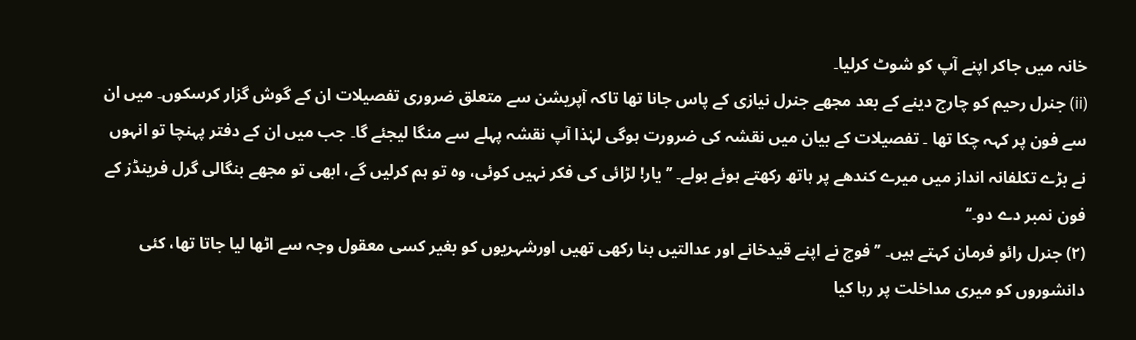خانہ میں جاکر اپنے آپ کو شوٹ کرلیا۔
(ii) جنرل رحیم کو چارج دینے کے بعد مجھے جنرل نیازی کے پاس جانا تھا تاکہ آپریشن سے متعلق ضروری تفصیلات ان کے گوش گزار کرسکوں۔ میں ان سے فون پر کہہ چکا تھا ۔ تفصیلات کے بیان میں نقشہ کی ضرورت ہوگی لہٰذا آپ نقشہ پہلے سے منگا لیجئے گا۔ جب میں ان کے دفتر پہنچا تو انہوں نے بڑے تکلفانہ انداز میں میرے کندھے پر ہاتھ رکھتے ہوئے بولے۔ ’’یار! لڑائی کی فکر نہیں کوئی، وہ تو ہم کرلیں گے، ابھی تو مجھے بنگالی گرل فرینڈز کے فون نمبر دے دو۔‘‘
(۲) جنرل رائو فرمان کہتے ہیں۔ ’’فوج نے اپنے قیدخانے اور عدالتیں بنا رکھی تھیں اورشہریوں کو بغیر کسی معقول وجہ سے اٹھا لیا جاتا تھا، کئی دانشوروں کو میری مداخلت پر رہا کیا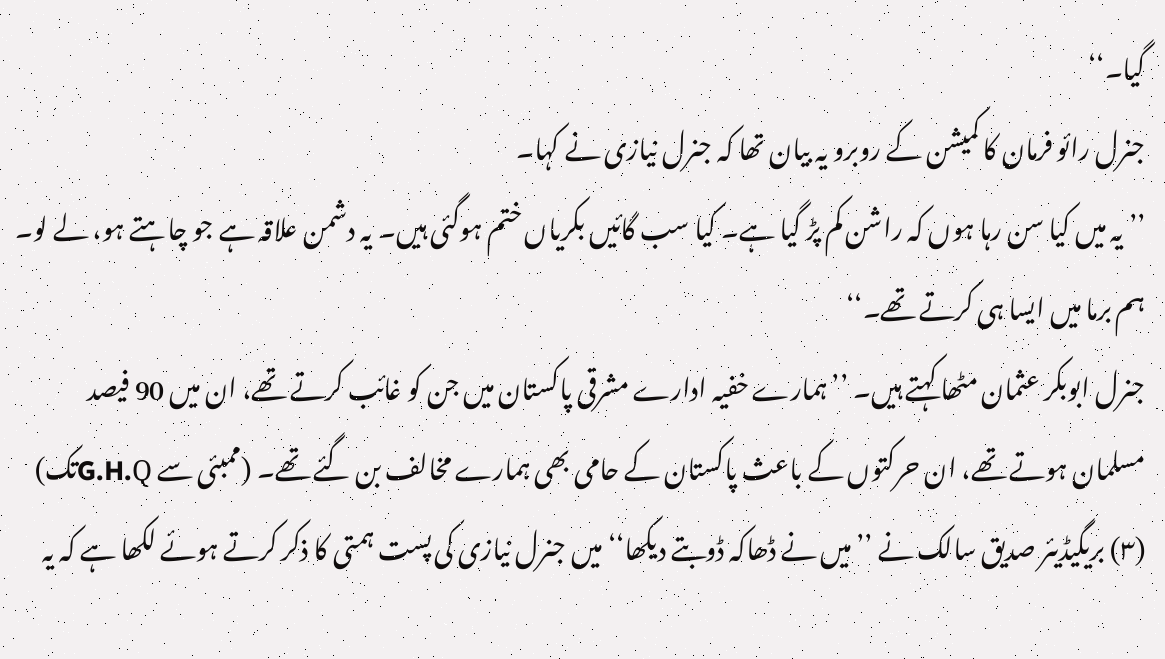گیا۔‘‘
جنرل رائو فرمان کا کمیشن کے روبرو یہ بیان تھا کہ جنرل نیازی نے کہا۔
’’یہ میں کیا سن رہا ہوں کہ راشن کم پڑ گیا ہے۔ کیا سب گائیں بکریاں ختم ہوگئی ہیں۔ یہ دشمن علاقہ ہے جو چاہتے ہو، لے لو۔ ہم برما میں ایسا ہی کرتے تھے۔‘‘
جنرل ابوبکر عثمان مٹھا کہتے ہیں۔ ’’ہمارے خفیہ ادارے مشرقی پاکستان میں جن کو غائب کرتے تھے، ان میں 90 فیصد مسلمان ہوتے تھے، ان حرکتوں کے باعث پاکستان کے حامی بھی ہمارے مخالف بن گئے تھے۔ (ممبئی سے G.H.Qتک)
(۳) بریگیڈیئر صدیق سالک نے ’’میں نے ڈھاکہ ڈوبتے دیکھا‘‘ میں جنرل نیازی کی پست ہمتی کا ذکر کرتے ہوئے لکھا ہے کہ یہ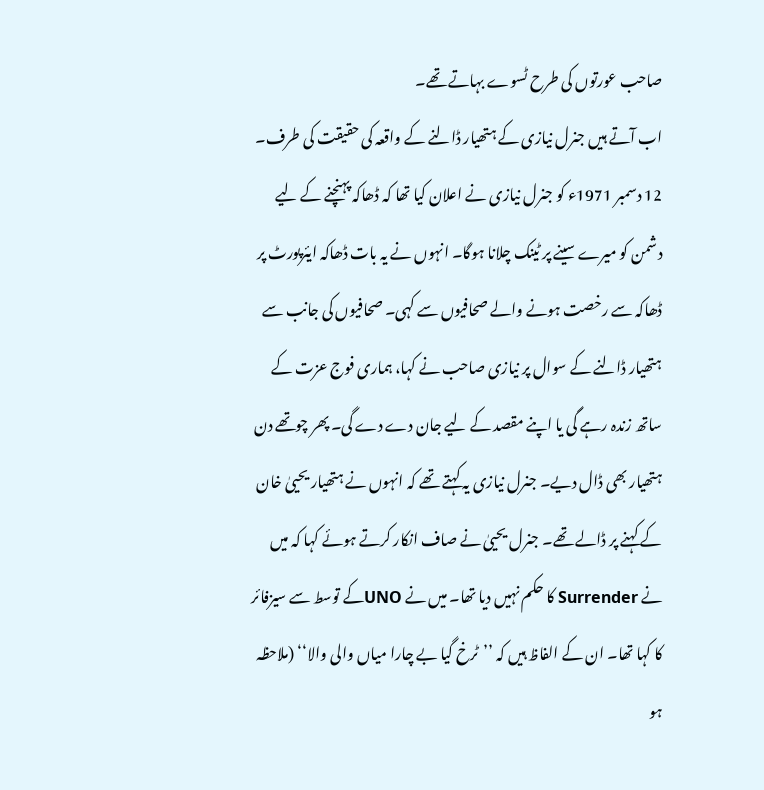صاحب عورتوں کی طرح ٹسوے بہاتے تھے۔
اب آتے ہیں جنرل نیازی کے ہتھیار ڈالنے کے واقعہ کی حقیقت کی طرف۔ 12 دسمبر 1971ء کو جنرل نیازی نے اعلان کیا تھا کہ ڈھاکہ پہنچنے کے لیے دشمن کو میرے سینے پر ٹینک چلانا ہوگا۔ انہوں نے یہ بات ڈھاکہ ایئرپورٹ پر ڈھاکہ سے رخصت ہونے والے صحافیوں سے کہی۔ صحافیوں کی جانب سے ہتھیار ڈالنے کے سوال پر نیازی صاحب نے کہا، ہماری فوج عزت کے ساتھ زندہ رہے گی یا اپنے مقصد کے لیے جان دے دے گی۔ پھر چوتھے دن ہتھیار بھی ڈال دیے۔ جنرل نیازی یہ کہتے تھے کہ انہوں نے ہتھیار یحییٰ خان کے کہنے پر ڈالے تھے۔ جنرل یحییٰ نے صاف انکار کرتے ہوئے کہا کہ میں نے Surrender کا حکم نہیں دیا تھا۔ میں نے UNOکے توسط سے سیزفائر کا کہا تھا۔ ان کے الفاظ ہیں کہ ’’ٹرخ گیا بے چارا میاں والی والا‘‘ (ملاحظہ ہو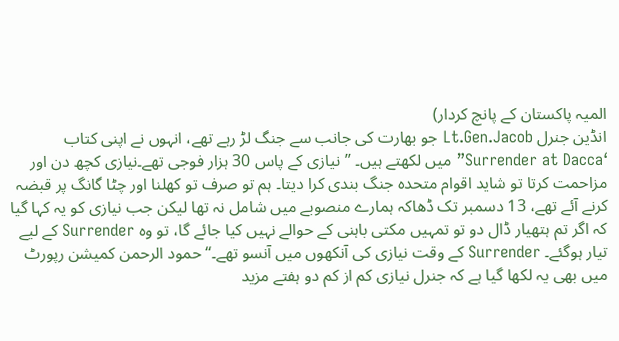المیہ پاکستان کے پانچ کردار)
انڈین جنرل Lt.Gen.Jacob جو بھارت کی جانب سے جنگ لڑ رہے تھے، انہوں نے اپنی کتاب ‘Surrender at Dacca” میں لکھتے ہیں۔ ’’نیازی کے پاس 30 ہزار فوجی تھے۔نیازی کچھ دن اور مزاحمت کرتا تو شاید اقوام متحدہ جنگ بندی کرا دیتا۔ ہم تو صرف تو کھلنا اور چٹا گانگ پر قبضہ کرنے آئے تھے، 13 دسمبر تک ڈھاکہ ہمارے منصوبے میں شامل نہ تھا لیکن جب نیازی کو یہ کہا گیا کہ اگر تم ہتھیار ڈال دو تو تمہیں مکتی باہنی کے حوالے نہیں کیا جائے گا، تو وہ Surrender کے لیے تیار ہوگئے۔ Surrender کے وقت نیازی کی آنکھوں میں آنسو تھے۔‘‘ حمود الرحمن کمیشن رپورٹ میں بھی یہ لکھا گیا ہے کہ جنرل نیازی کم از کم دو ہفتے مزید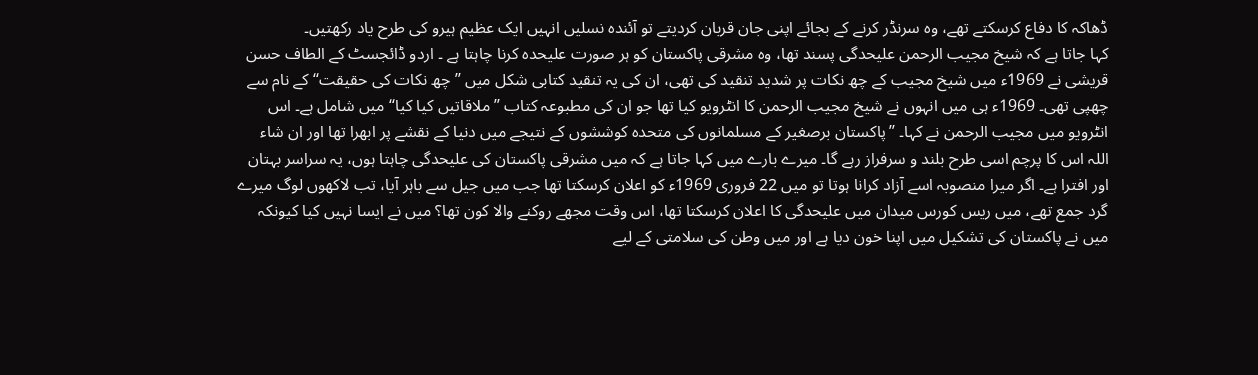ڈھاکہ کا دفاع کرسکتے تھے، وہ سرنڈر کرنے کے بجائے اپنی جان قربان کردیتے تو آئندہ نسلیں انہیں ایک عظیم ہیرو کی طرح یاد رکھتیں۔
کہا جاتا ہے کہ شیخ مجیب الرحمن علیحدگی پسند تھا، وہ مشرقی پاکستان کو ہر صورت علیحدہ کرنا چاہتا ہے ۔ اردو ڈائجسٹ کے الطاف حسن قریشی نے 1969ء میں شیخ مجیب کے چھ نکات پر شدید تنقید کی تھی، ان کی یہ تنقید کتابی شکل میں ’’چھ نکات کی حقیقت‘‘ کے نام سے چھپی تھی۔ 1969ء ہی میں انہوں نے شیخ مجیب الرحمن کا انٹرویو کیا تھا جو ان کی مطبوعہ کتاب ’’ملاقاتیں کیا کیا‘‘ میں شامل ہے۔ اس انٹرویو میں مجیب الرحمن نے کہا۔ ’’پاکستان برصغیر کے مسلمانوں کی متحدہ کوششوں کے نتیجے میں دنیا کے نقشے پر ابھرا تھا اور ان شاء اللہ اس کا پرچم اسی طرح بلند و سرفراز رہے گا۔ میرے بارے میں کہا جاتا ہے کہ میں مشرقی پاکستان کی علیحدگی چاہتا ہوں، یہ سراسر بہتان اور افترا ہے۔ اگر میرا منصوبہ اسے آزاد کرانا ہوتا تو میں 22 فروری 1969ء کو اعلان کرسکتا تھا جب میں جیل سے باہر آیا، تب لاکھوں لوگ میرے گرد جمع تھے، میں ریس کورس میدان میں علیحدگی کا اعلان کرسکتا تھا، اس وقت مجھے روکنے والا کون تھا؟ میں نے ایسا نہیں کیا کیونکہ میں نے پاکستان کی تشکیل میں اپنا خون دیا ہے اور میں وطن کی سلامتی کے لیے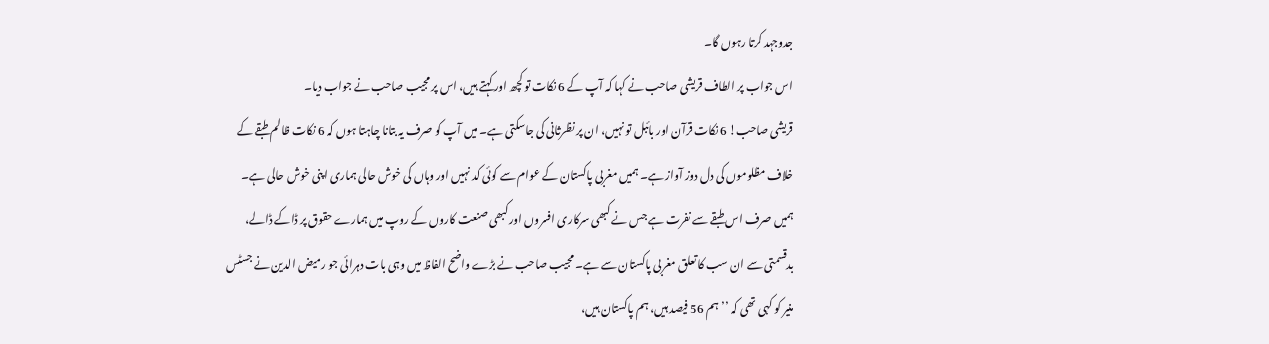جدوجہد کرتا رہوں گا۔
اس جواب پر الطاف قریشی صاحب نے کہا کہ آپ کے 6 نکات تو کچھ اور کہتے ہیں، اس پر مجیب صاحب نے جواب دیا۔
قریشی صاحب! 6 نکات قرآن اور بائبل تو نہیں، ان پر نظرثانی کی جاسکتی ہے۔ میں آپ کو صرف یہ بتانا چاہتا ہوں کہ 6 نکات ظالم طبقے کے خلاف مظلوموں کی دل دوز آواز ہے۔ ہمیں مغربی پاکستان کے عوام سے کوئی کد نہیں اور وہاں کی خوش حالی ہماری اپنی خوش حالی ہے۔
ہمیں صرف اس طبقے سے نفرت ہے جس نے کبھی سرکاری افسروں اور کبھی صنعت کاروں کے روپ میں ہمارے حقوق پر ڈاکے ڈالے، بدقسمتی سے ان سب کا تعلق مغربی پاکستان سے ہے۔ مجیب صاحب نے بڑے واضح الفاظ میں وہی بات دہرائی جو رمیض الدین نے جسٹس منیر کو کہی تھی کہ ’’ہم 56 فیصد ہیں، ہم پاکستان ہیں،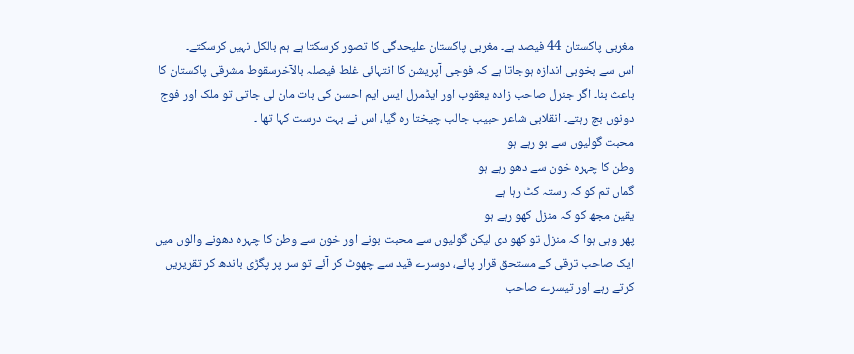مغربی پاکستان 44 فیصد ہے۔ مغربی پاکستان علیحدگی کا تصور کرسکتا ہے ہم بالکل نہیں کرسکتے۔
اس سے بخوبی اندازہ ہوجاتا ہے کہ فوجی آپریشن کا انتہائی غلط فیصلہ بالآخرسقوط مشرقی پاکستان کا باعث بنا۔ اگر جنرل صاحب زادہ یعقوب اور ایڈمرل ایس ایم احسن کی بات مان لی جاتی تو ملک اور فوج دونوں بچ رہتے۔ انقلابی شاعر حبیب جالب چیختا رہ گیا، اس نے بہت درست کہا تھا ۔
محبت گولیوں سے بو رہے ہو
وطن کا چہرہ خون سے دھو رہے ہو
گماں تم کو کہ رستہ کٹ رہا ہے
یقین مجھ کو کہ منزل کھو رہے ہو
پھر وہی ہوا کہ منزل تو کھو دی لیکن گولیوں سے محبت بونے اور خون سے وطن کا چہرہ دھونے والوں میں ایک صاحب ترقی کے مستحق قرار پائے، دوسرے قید سے چھوٹ کر آئے تو سر پر پگڑی باندھ کر تقریریں کرتے رہے اور تیسرے صاحب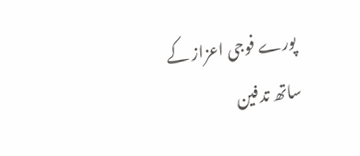پورے فوجی اعزاز کے ساتھ تدفین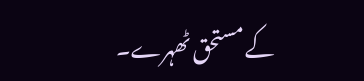کے مستحق ٹھہرے۔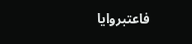فاعتبروایا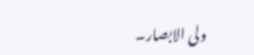ولی الابصار۔